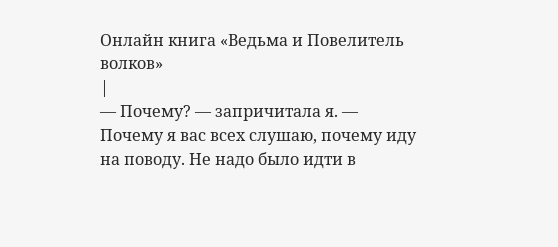Онлайн книга «Ведьма и Повелитель волков»
|
— Почему? — запричитала я. — Почему я вас всех слушаю, почему иду на поводу. Не надо было идти в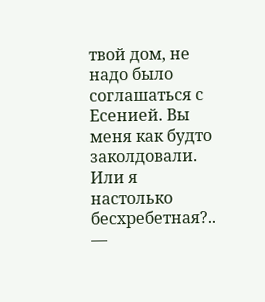твой дом, не надо было соглашаться с Есенией. Вы меня как будто заколдовали. Или я настолько бесхребетная?.. —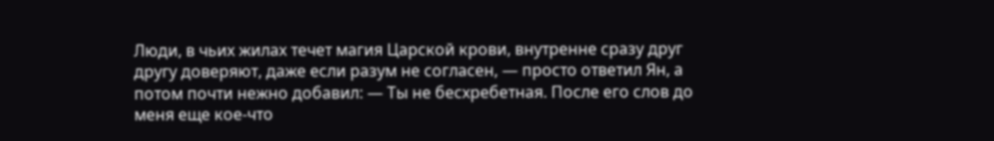Люди, в чьих жилах течет магия Царской крови, внутренне сразу друг другу доверяют, даже если разум не согласен, — просто ответил Ян, а потом почти нежно добавил: — Ты не бесхребетная. После его слов до меня еще кое-что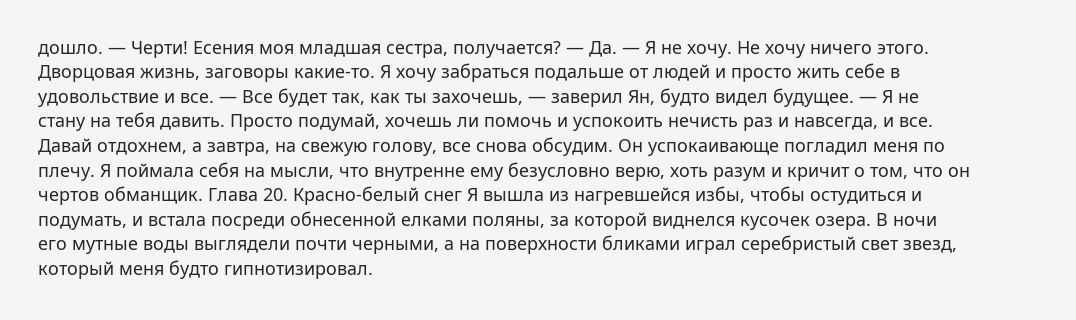дошло. — Черти! Есения моя младшая сестра, получается? — Да. — Я не хочу. Не хочу ничего этого. Дворцовая жизнь, заговоры какие-то. Я хочу забраться подальше от людей и просто жить себе в удовольствие и все. — Все будет так, как ты захочешь, — заверил Ян, будто видел будущее. — Я не стану на тебя давить. Просто подумай, хочешь ли помочь и успокоить нечисть раз и навсегда, и все. Давай отдохнем, а завтра, на свежую голову, все снова обсудим. Он успокаивающе погладил меня по плечу. Я поймала себя на мысли, что внутренне ему безусловно верю, хоть разум и кричит о том, что он чертов обманщик. Глава 20. Красно-белый снег Я вышла из нагревшейся избы, чтобы остудиться и подумать, и встала посреди обнесенной елками поляны, за которой виднелся кусочек озера. В ночи его мутные воды выглядели почти черными, а на поверхности бликами играл серебристый свет звезд, который меня будто гипнотизировал.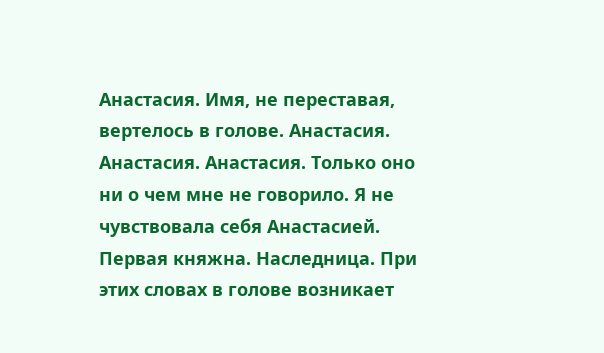Анастасия. Имя, не переставая, вертелось в голове. Анастасия. Анастасия. Анастасия. Только оно ни о чем мне не говорило. Я не чувствовала себя Анастасией. Первая княжна. Наследница. При этих словах в голове возникает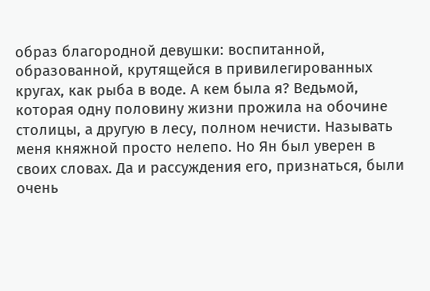образ благородной девушки: воспитанной, образованной, крутящейся в привилегированных кругах, как рыба в воде. А кем была я? Ведьмой, которая одну половину жизни прожила на обочине столицы, а другую в лесу, полном нечисти. Называть меня княжной просто нелепо. Но Ян был уверен в своих словах. Да и рассуждения его, признаться, были очень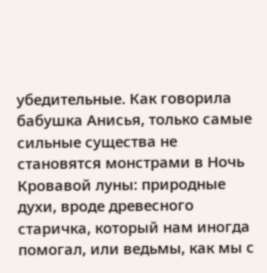убедительные. Как говорила бабушка Анисья, только самые сильные существа не становятся монстрами в Ночь Кровавой луны: природные духи, вроде древесного старичка, который нам иногда помогал, или ведьмы, как мы с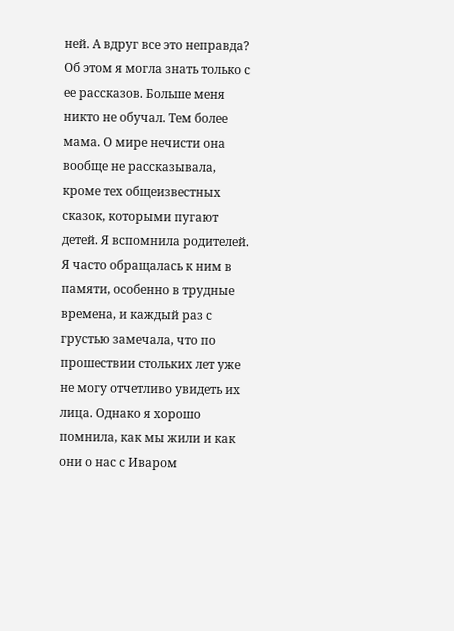ней. А вдруг все это неправда? Об этом я могла знать только с ее рассказов. Больше меня никто не обучал. Тем более мама. О мире нечисти она вообще не рассказывала, кроме тех общеизвестных сказок, которыми пугают детей. Я вспомнила родителей. Я часто обращалась к ним в памяти, особенно в трудные времена, и каждый раз с грустью замечала, что по прошествии стольких лет уже не могу отчетливо увидеть их лица. Однако я хорошо помнила, как мы жили и как они о нас с Иваром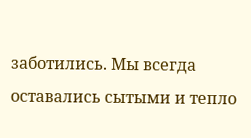заботились. Мы всегда оставались сытыми и тепло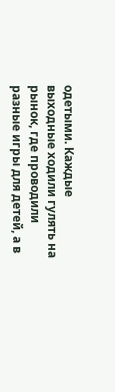одетыми. Каждые выходные ходили гулять на рынок, где проводили разные игры для детей, а в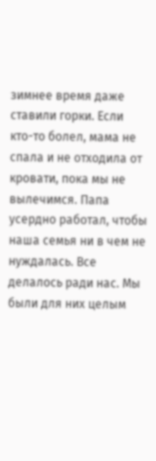зимнее время даже ставили горки. Если кто-то болел, мама не спала и не отходила от кровати, пока мы не вылечимся. Папа усердно работал, чтобы наша семья ни в чем не нуждалась. Все делалось ради нас. Мы были для них целым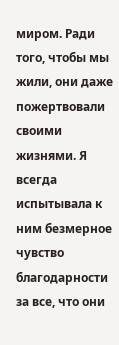миром. Ради того, чтобы мы жили, они даже пожертвовали своими жизнями. Я всегда испытывала к ним безмерное чувство благодарности за все, что они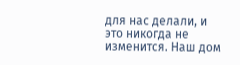для нас делали, и это никогда не изменится. Наш дом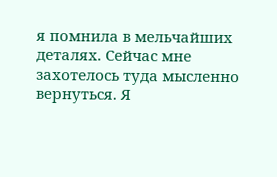я помнила в мельчайших деталях. Сейчас мне захотелось туда мысленно вернуться. Я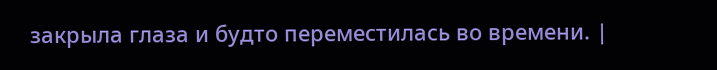закрыла глаза и будто переместилась во времени. |